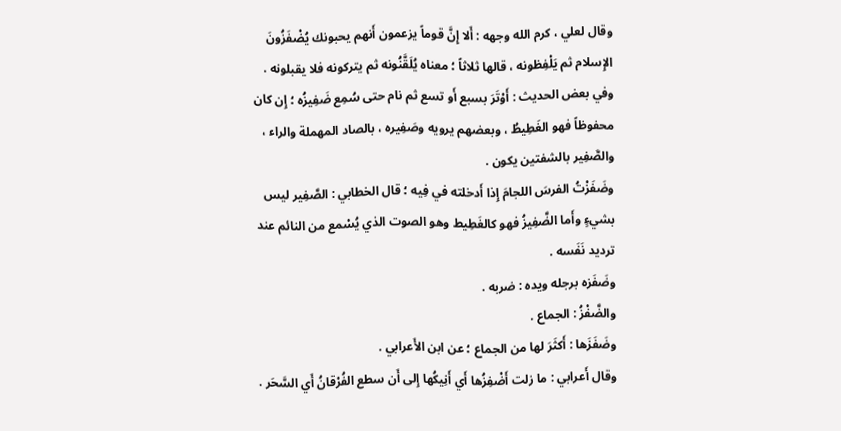وقال لعلي ، كرم الله وجهه : أَلا إِنَّ قوماً يزعمون أَنهم يحبونك يُضْفَزُونَ الإِسلام ثم يَلْفِظونه ، قالها ثلاثاً ؛ معناه يُلَقَّنُونه ثم يتركونه فلا يقبلونه .
وفي بعض الحديث : أَوْتَرَ بسبع أَو تسع ثم نام حتى سُمِع ضَفِيزُه ؛ إِن كان محفوظاً فهو الغَطِيطُ ، وبعضهم يرويه وصَفِيره ، بالصاد المهملة والراء ، والصَّفِير بالشفتين يكون .
وضَفَزْتُ الفرسَ اللجامَ إِذا أَدخلته في فِيه ؛ قال الخطابي : الصَّفِير ليس بشيءٍ وأَما الضَّفِيزُ فهو كالغَطِيط وهو الصوت الذي يُسْمع من النائم عند ترديد نَفَسه .
وضَفَزه برجله ويده : ضربه .
والضَّفْزُ : الجماع .
وضَفَزَها : أَكثَرَ لها من الجماع ؛ عن ابن الأَعرابي .
وقال أَعرابي : ما زلت أَضْفِزُها أَي أَنِيكُها إِلى أَن سطع الفُرْقانُ أَي السَّحَر .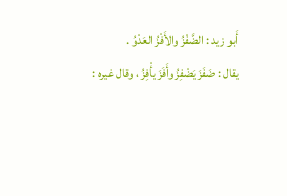أَبو زيد : الضَّفْزُ والأَفْزُ العَدْوُ .
يقال : ضَفَزَ يَضْفِزُ وأَفَزَ يأْفِزُ ، وقال غيره :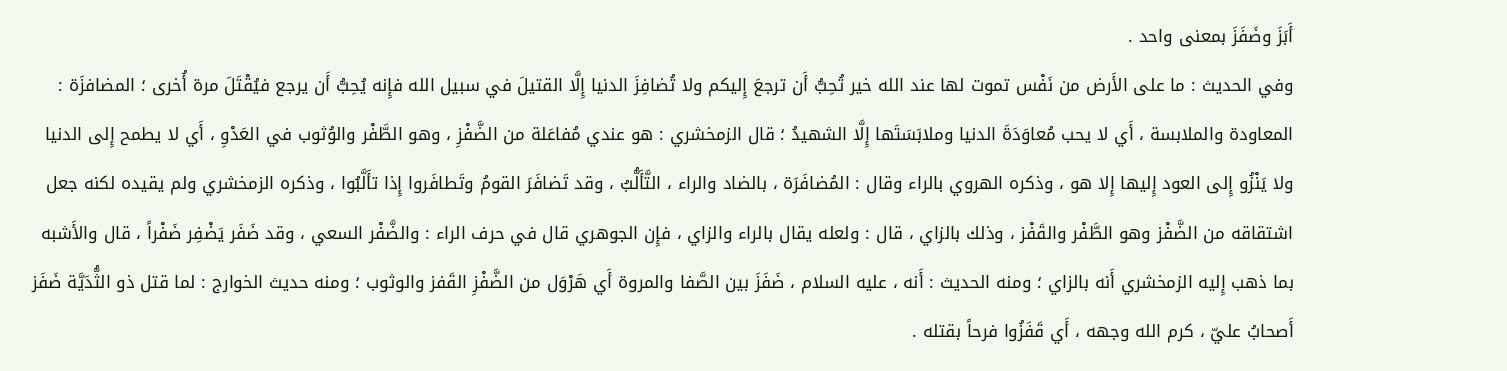أَبَزَ وضَفَزَ بمعنى واحد .
وفي الحديث : ما على الأَرض من نَفْس تموت لها عند الله خير تُحِبُّ أَن ترجعَ إِليكم ولا تُضافِزَ الدنيا إِلَّا القتيلَ في سبيل الله فإِنه يُحِبُّ أَن يرجع فيُقْتَلَ مرة أُخرى ؛ المضافزَة : المعاودة والملابسة ، أَي لا يحب مُعاوَدَةَ الدنيا وملابَسَتَها إِلَّا الشهيدُ ؛ قال الزمخشري : هو عندي مُفاعَلة من الضَّفْزِ ، وهو الطَّفْر والوُثوب في العَدْوِ ، أَي لا يطمح إِلى الدنيا ولا يَنْزُو إِلى العود إِليها إِلا هو ، وذكره الهروي بالراء وقال : المُضافَرَة ، بالضاد والراء ، التَّأَلُّبُ ، وقد تَضافَرَ القومُ وتَطافَروا إِذا تأَلَّبُوا ، وذكره الزمخشري ولم يقيده لكنه جعل اشتقاقه من الضَّفْز وهو الطَّفْر والقَفْز ، وذلك بالزاي ، قال : ولعله يقال بالراء والزاي ، فإِن الجوهري قال في حرف الراء : والضَّفْر السعي ، وقد ضَفَر يَضْفِر ضَفْراً ، قال والأَشبه بما ذهب إِليه الزمخشري أَنه بالزاي ؛ ومنه الحديث : أَنه ، عليه السلام ، ضَفَزَ بين الصَّفا والمروة أَي هَرْوَل من الضَّفْزِ القَفز والوثوب ؛ ومنه حديث الخوارج : لما قتل ذو الثُّدَيَّة ضَفَز أَصحابُ عليّ ، كرم الله وجهه ، أَي قَفَزُوا فرحاً بقتله .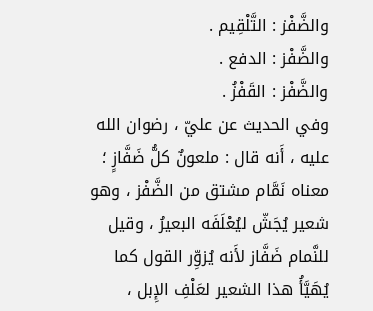والضَّفْز : التَّلْقِيم .
والضَّفْز : الدفع .
والضَّفْز : القَفْزُ .
وفي الحديث عن عليّ ، رضوان الله عليه ، أَنه قال : ملعونٌ كلُّ ضَفَّازٍ ؛ معناه نَمَّام مشتق من الضَّفْز ، وهو شعير يُجَشّ ليُعْلَفَه البعيرُ ، وقيل للنَّمام ضَفَّاز لأَنه يُزوِّر القول كما يُهَيَّأُ هذا الشعير لعَلْفِ الإِبل ،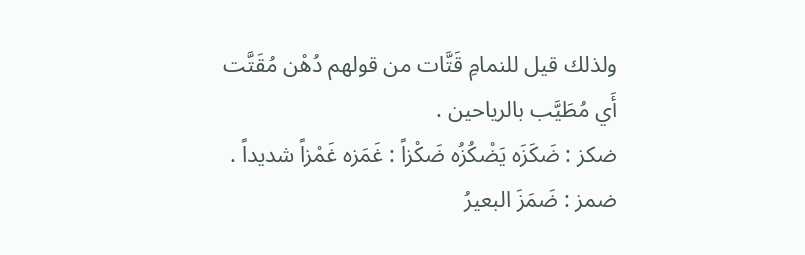ولذلك قيل للنمامِ قَتَّات من قولهم دُهْن مُقَتَّت أَي مُطَيَّب بالرياحين .
ضكز : ضَكَزَه يَضْكُزُه ضَكْزاً : غَمَزه غَمْزاً شديداً .
ضمز : ضَمَزَ البعيرُ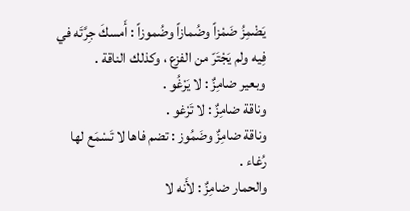يَضْمِزُ ضَمْزاً وضُمازاً وضُموزاً : أَمسكَ جِرَّتَه في فِيه ولم يَجْتَرّ من الفزع ، وكذلك الناقة .
وبعير ضامِزٌ : لا يَرْغُو .
وناقة ضامِزٌ : لا تَرْغو .
وناقة ضامِزٌ وضَمُوز : تضم فاها لا تَسْمَع لها رُغاء .
والحمار ضامِزٌ : لأَنه لا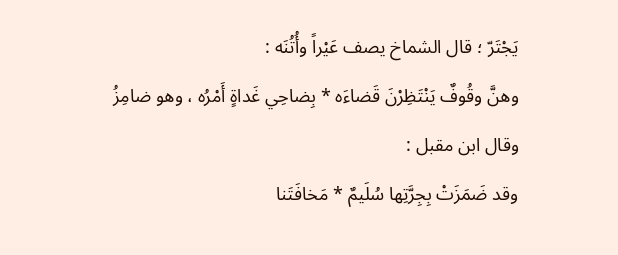يَجْتَرّ ؛ قال الشماخ يصف عَيْراً وأُتُنَه :
وهنَّ وقُوفٌ يَنْتَظِرْنَ قَضاءَه * بِضاحِي غَداةٍ أَمْرُه ، وهو ضامِزُ
وقال ابن مقبل :
وقد ضَمَزَتْ بِجِرَّتِها سُلَيمٌ * مَخافَتَنا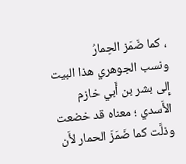، كما ضَمَز الحِمارُ
ونسب الجوهري هذا البيت إِلى بشر بن أَبي خازم الأَسدي ؛ معناه قد خضعت وذلَّت كما ضَمَزَ الحمار لأَن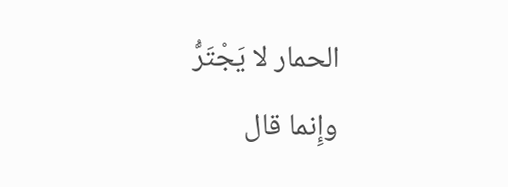الحمار لا يَجْتَرُّ وإِنما قال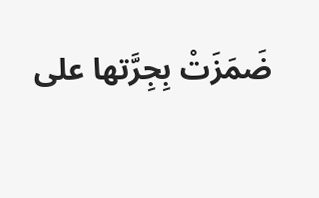ضَمَزَتْ بِجِرَّتها على